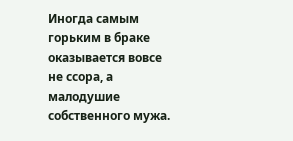Иногда самым горьким в браке оказывается вовсе не ссора, а малодушие собственного мужа.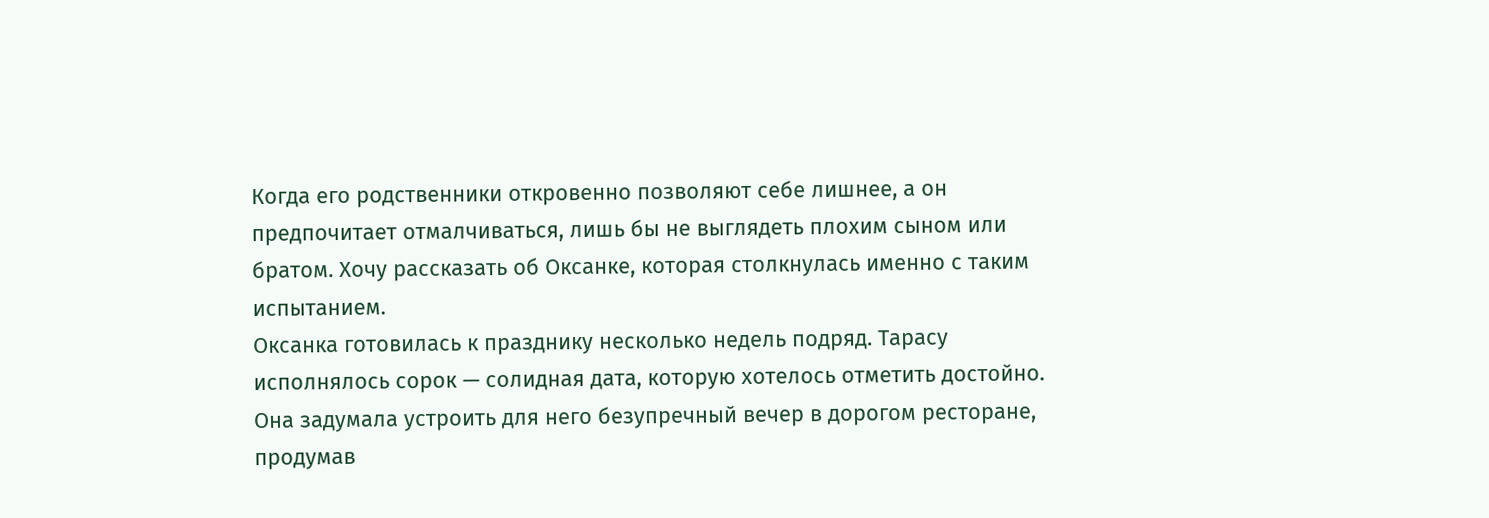Когда его родственники откровенно позволяют себе лишнее, а он предпочитает отмалчиваться, лишь бы не выглядеть плохим сыном или братом. Хочу рассказать об Оксанке, которая столкнулась именно с таким испытанием.
Оксанка готовилась к празднику несколько недель подряд. Тарасу исполнялось сорок — солидная дата, которую хотелось отметить достойно. Она задумала устроить для него безупречный вечер в дорогом ресторане, продумав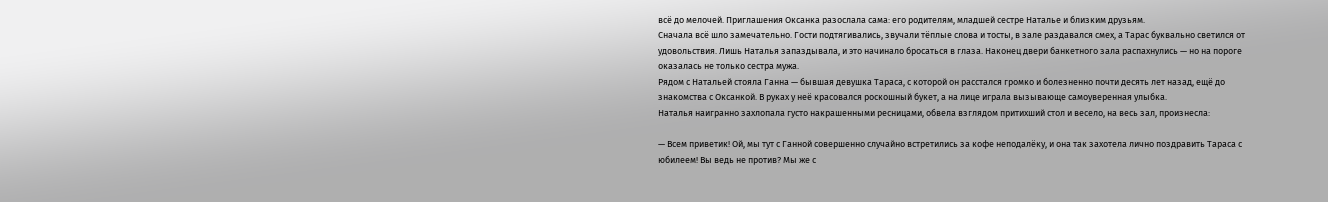всё до мелочей. Приглашения Оксанка разослала сама: его родителям, младшей сестре Наталье и близким друзьям.
Сначала всё шло замечательно. Гости подтягивались, звучали тёплые слова и тосты, в зале раздавался смех, а Тарас буквально светился от удовольствия. Лишь Наталья запаздывала, и это начинало бросаться в глаза. Наконец двери банкетного зала распахнулись — но на пороге оказалась не только сестра мужа.
Рядом с Натальей стояла Ганна — бывшая девушка Тараса, с которой он расстался громко и болезненно почти десять лет назад, ещё до знакомства с Оксанкой. В руках у неё красовался роскошный букет, а на лице играла вызывающе самоуверенная улыбка.
Наталья наигранно захлопала густо накрашенными ресницами, обвела взглядом притихший стол и весело, на весь зал, произнесла:

— Всем приветик! Ой, мы тут с Ганной совершенно случайно встретились за кофе неподалёку, и она так захотела лично поздравить Тараса с юбилеем! Вы ведь не против? Мы же с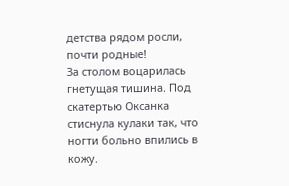детства рядом росли, почти родные!
За столом воцарилась гнетущая тишина. Под скатертью Оксанка стиснула кулаки так, что ногти больно впились в кожу.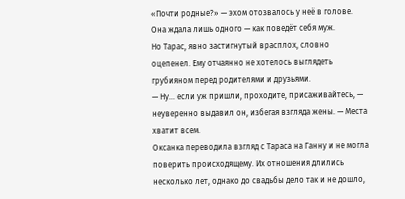«Почти родные?» — эхом отозвалось у неё в голове. Она ждала лишь одного — как поведёт себя муж.
Но Тарас, явно застигнутый врасплох, словно оцепенел. Ему отчаянно не хотелось выглядеть грубияном перед родителями и друзьями.
— Ну… если уж пришли, проходите, присаживайтесь, — неуверенно выдавил он, избегая взгляда жены. — Места хватит всем.
Оксанка переводила взгляд с Тараса на Ганну и не могла поверить происходящему. Их отношения длились несколько лет, однако до свадьбы дело так и не дошло,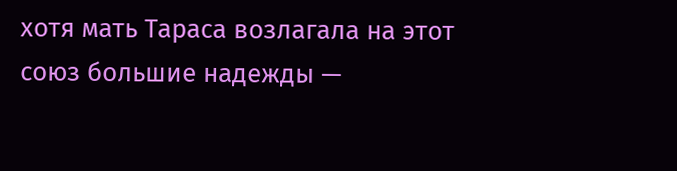хотя мать Тараса возлагала на этот союз большие надежды —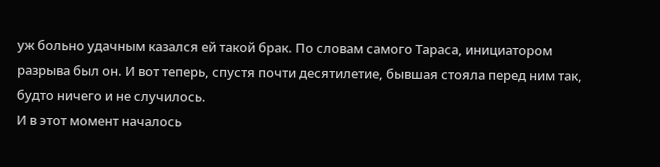уж больно удачным казался ей такой брак. По словам самого Тараса, инициатором разрыва был он. И вот теперь, спустя почти десятилетие, бывшая стояла перед ним так, будто ничего и не случилось.
И в этот момент началось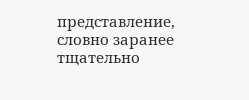представление, словно заранее тщательно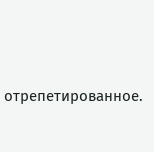отрепетированное.